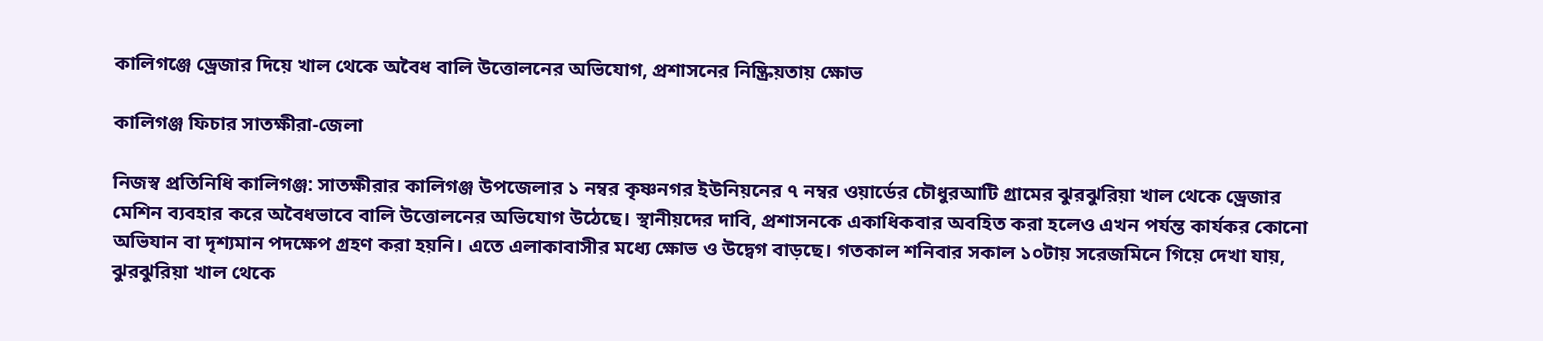কালিগঞ্জে ড্রেজার দিয়ে খাল থেকে অবৈধ বালি উত্তোলনের অভিযোগ, প্রশাসনের নিষ্ক্রিয়তায় ক্ষোভ

কালিগঞ্জ ফিচার সাতক্ষীরা-জেলা

নিজস্ব প্রতিনিধি কালিগঞ্জ: সাতক্ষীরার কালিগঞ্জ উপজেলার ১ নম্বর কৃষ্ণনগর ইউনিয়নের ৭ নম্বর ওয়ার্ডের চৌধুরআটি গ্রামের ঝুরঝুরিয়া খাল থেকে ড্রেজার মেশিন ব্যবহার করে অবৈধভাবে বালি উত্তোলনের অভিযোগ উঠেছে। স্থানীয়দের দাবি, প্রশাসনকে একাধিকবার অবহিত করা হলেও এখন পর্যন্ত কার্যকর কোনো অভিযান বা দৃশ্যমান পদক্ষেপ গ্রহণ করা হয়নি। এতে এলাকাবাসীর মধ্যে ক্ষোভ ও উদ্বেগ বাড়ছে। গতকাল শনিবার সকাল ১০টায় সরেজমিনে গিয়ে দেখা যায়, ঝুরঝুরিয়া খাল থেকে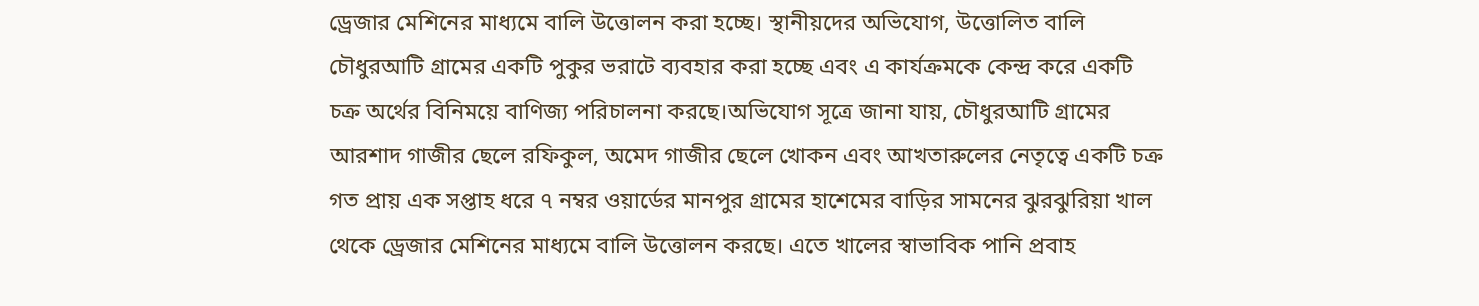ড্রেজার মেশিনের মাধ্যমে বালি উত্তোলন করা হচ্ছে। স্থানীয়দের অভিযোগ, উত্তোলিত বালি চৌধুরআটি গ্রামের একটি পুকুর ভরাটে ব্যবহার করা হচ্ছে এবং এ কার্যক্রমকে কেন্দ্র করে একটি চক্র অর্থের বিনিময়ে বাণিজ্য পরিচালনা করছে।অভিযোগ সূত্রে জানা যায়, চৌধুরআটি গ্রামের আরশাদ গাজীর ছেলে রফিকুল, অমেদ গাজীর ছেলে খোকন এবং আখতারুলের নেতৃত্বে একটি চক্র গত প্রায় এক সপ্তাহ ধরে ৭ নম্বর ওয়ার্ডের মানপুর গ্রামের হাশেমের বাড়ির সামনের ঝুরঝুরিয়া খাল থেকে ড্রেজার মেশিনের মাধ্যমে বালি উত্তোলন করছে। এতে খালের স্বাভাবিক পানি প্রবাহ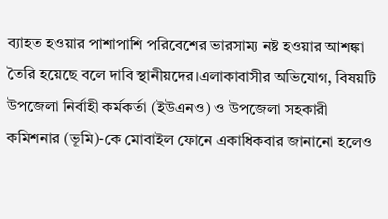ব্যাহত হওয়ার পাশাপাশি পরিবেশের ভারসাম্য নষ্ট হওয়ার আশঙ্কা তৈরি হয়েছে বলে দাবি স্থানীয়দের।এলাকাবাসীর অভিযোগ, বিষয়টি উপজেলা নির্বাহী কর্মকর্তা (ইউএনও) ও উপজেলা সহকারী কমিশনার (ভূমি)-কে মোবাইল ফোনে একাধিকবার জানানো হলেও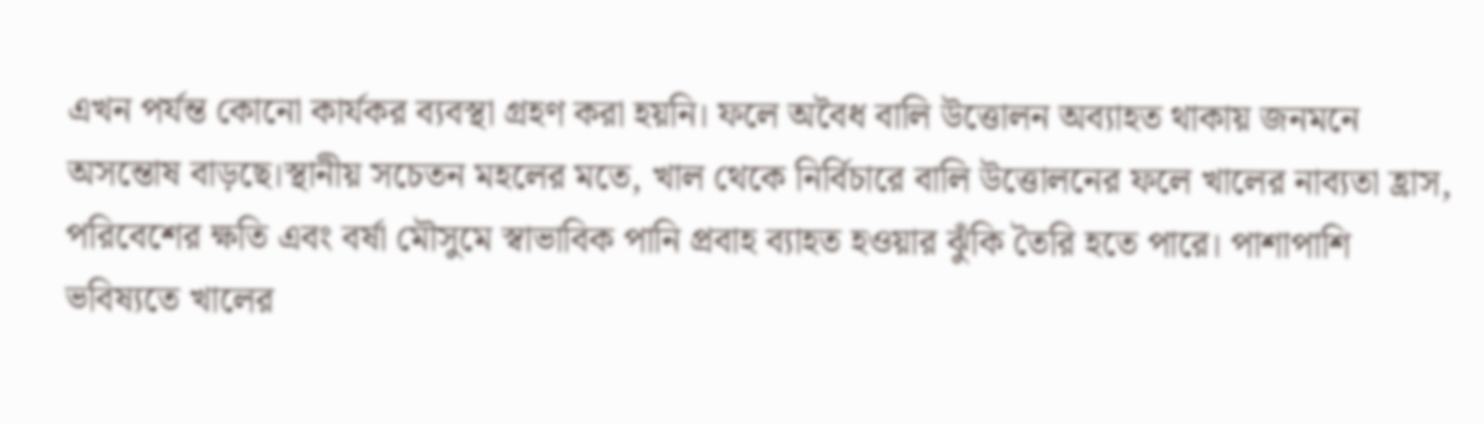এখন পর্যন্ত কোনো কার্যকর ব্যবস্থা গ্রহণ করা হয়নি। ফলে অবৈধ বালি উত্তোলন অব্যাহত থাকায় জনমনে অসন্তোষ বাড়ছে।স্থানীয় সচেতন মহলের মতে, খাল থেকে নির্বিচারে বালি উত্তোলনের ফলে খালের নাব্যতা হ্রাস, পরিবেশের ক্ষতি এবং বর্ষা মৌসুমে স্বাভাবিক পানি প্রবাহ ব্যাহত হওয়ার ঝুঁকি তৈরি হতে পারে। পাশাপাশি ভবিষ্যতে খালের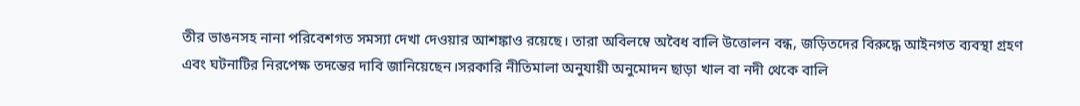তীর ভাঙনসহ নানা পরিবেশগত সমস্যা দেখা দেওয়ার আশঙ্কাও রয়েছে। তারা অবিলম্বে অবৈধ বালি উত্তোলন বন্ধ, জড়িতদের বিরুদ্ধে আইনগত ব্যবস্থা গ্রহণ এবং ঘটনাটির নিরপেক্ষ তদন্তের দাবি জানিয়েছেন।সরকারি নীতিমালা অনুযায়ী অনুমোদন ছাড়া খাল বা নদী থেকে বালি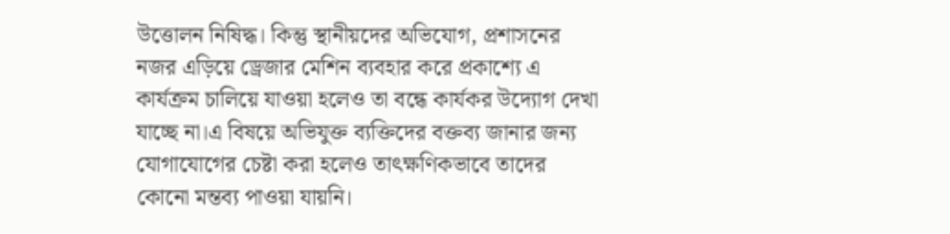উত্তোলন নিষিদ্ধ। কিন্তু স্থানীয়দের অভিযোগ, প্রশাসনের নজর এড়িয়ে ড্রেজার মেশিন ব্যবহার করে প্রকাশ্যে এ কার্যক্রম চালিয়ে যাওয়া হলেও তা বন্ধে কার্যকর উদ্যোগ দেখা যাচ্ছে না।এ বিষয়ে অভিযুক্ত ব্যক্তিদের বক্তব্য জানার জন্য যোগাযোগের চেষ্টা করা হলেও তাৎক্ষণিকভাবে তাদের কোনো মন্তব্য পাওয়া যায়নি।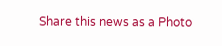Share this news as a Photo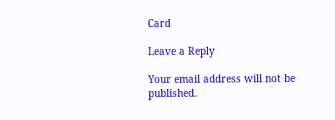Card

Leave a Reply

Your email address will not be published.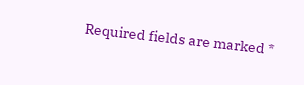Required fields are marked *